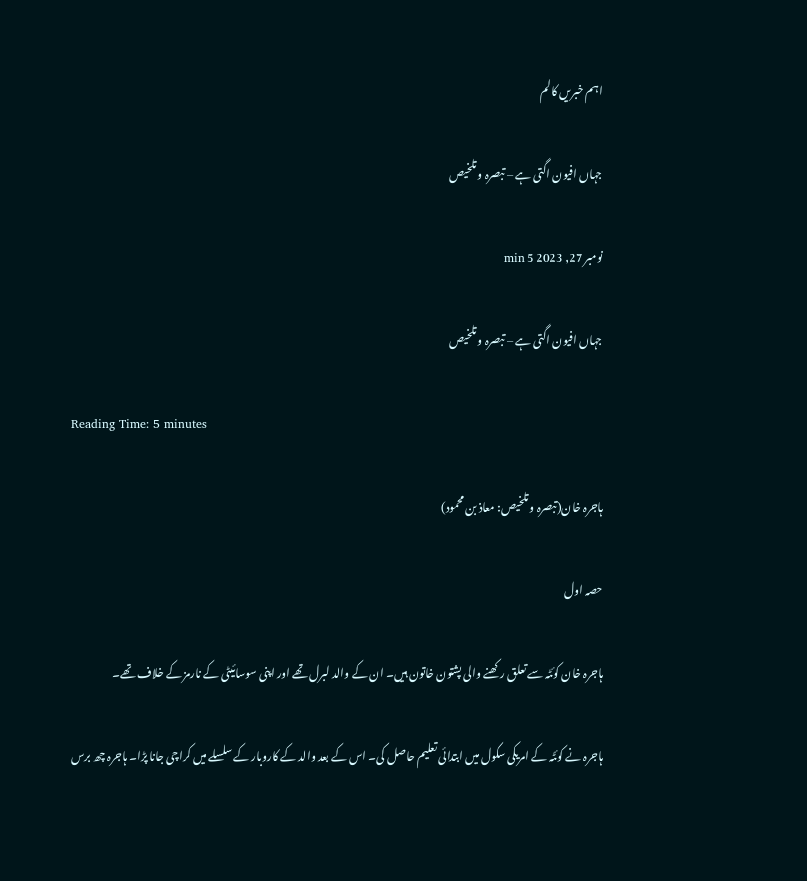اہم خبریں کالم

جہاں افیون اگتی ہے – تبصرہ و تلخیص

نومبر 27, 2023 5 min

جہاں افیون اگتی ہے – تبصرہ و تلخیص

Reading Time: 5 minutes

ہاجرہ خان(تبصرہ و تلخیص: معاذ بن محمود)

حصہ اول

ہاجرہ خان کوئٹہ سے تعلق رکھنے والی پشتون خاتون ہیں۔ ان کے والد لبرل تھے اور اپنی سوسائیٹی کے نارمز کے خلاف تھے۔

ہاجرہ نے کوئٹہ کے امریکی سکول میں ابتدائی تعلیم حاصل کی۔ اس کے بعد والد کے کاروبار کے سلسلے میں کراچی جانا پڑا۔ ہاجرہ چھ برس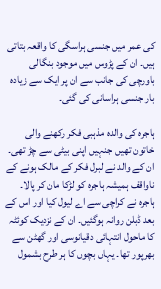کی عمر میں جنسی ہراسگی کا واقعہ بتاتی ہیں۔ ان کے پڑوس میں موجود بنگالی باورچی کی جانب سے ان پر ایک سے زیادہ بار جنسی ہراسانی کی گئی۔

ہاجرہ کی والدہ مذہبی فکر رکھنے والی خاتون تھیں جنہیں اپنی بیٹی سے چڑ تھی۔ ان کے والد نے لبرل فکر کے مالک ہونے کے ناواقف ہمیشہ ہاجرہ کو لڑکا مان کر پالا۔ ہاجرہ نے کراچی سے اے لیول کیا اور اس کے بعد ڈبلن روانہ ہوگئیں۔ ان کے نزدیک کوئٹہ کا ماحول انتہائی دقیانوسی اور گھٹن سے بھرپور تھا۔ یہاں بچوں کا ہر طرح بشمول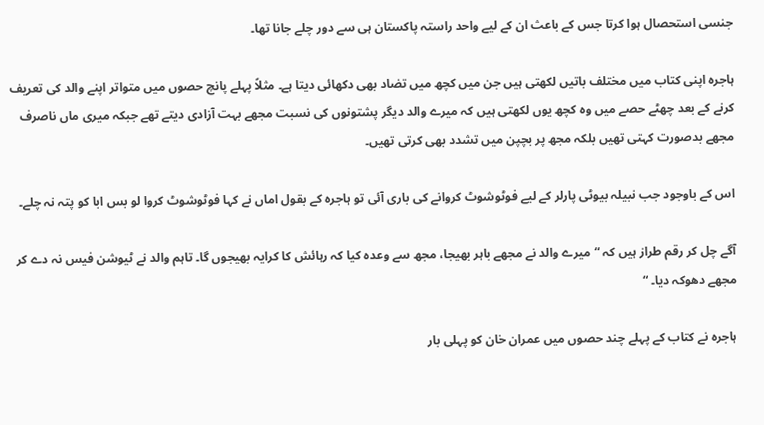جنسی استحصال ہوا کرتا جس کے باعث ان کے لیے واحد راستہ پاکستان ہی سے دور چلے جانا تھا۔

ہاجرہ اپنی کتاب میں مختلف باتیں لکھتی ہیں جن میں کچھ میں تضاد بھی دکھائی دیتا ہے۔ مثلاً پہلے پانچ حصوں میں متواتر اپنے والد کی تعریف کرنے کے بعد چھٹے حصے میں وہ کچھ یوں لکھتی ہیں کہ میرے والد دیگر پشتونوں کی نسبت مجھے بہت آزادی دیتے تھے جبکہ میری ماں ناصرف مجھے بدصورت کہتی تھیں بلکہ مجھ پر بچپن میں تشدد بھی کرتی تھیں۔

اس کے باوجود جب نبیلہ بیوٹی پارلر کے لیے فوٹوشوٹ کروانے کی باری آئی تو ہاجرہ کے بقول اماں نے کہا فوٹوشوٹ کروا لو بس ابا کو پتہ نہ چلے۔

آگے چل کر رقم طراز ہیں کہ “میرے والد نے مجھے باہر بھیجا، مجھ سے وعدہ کیا کہ رہائش کا کرایہ بھیجوں گا۔ تاہم والد نے ٹیوشن فیس نہ دے کر مجھے دھوکہ دیا۔ “

ہاجرہ نے کتاب کے پہلے چند حصوں میں عمران خان کو پہلی بار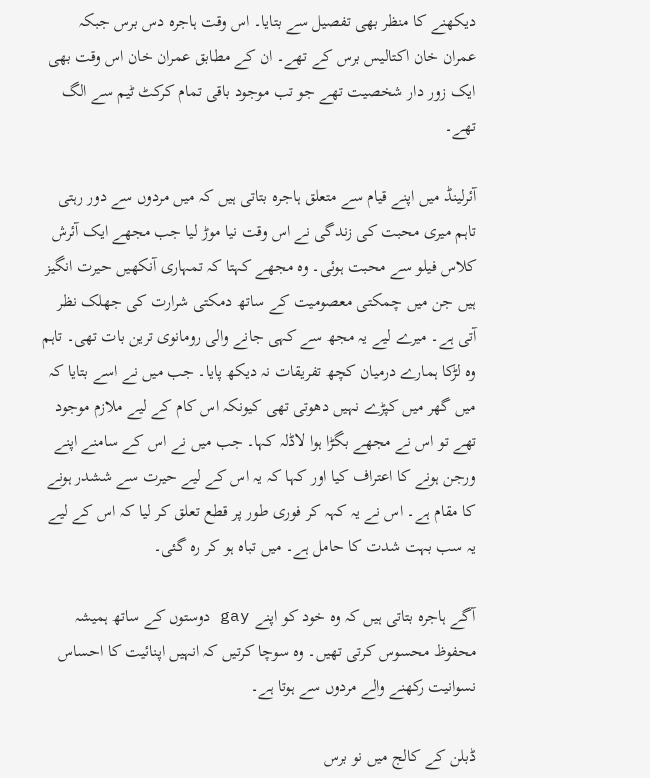دیکھنے کا منظر بھی تفصیل سے بتایا۔ اس وقت ہاجرہ دس برس جبکہ عمران خان اکتالیس برس کے تھے۔ ان کے مطابق عمران خان اس وقت بھی ایک زور دار شخصیت تھے جو تب موجود باقی تمام کرکٹ ٹیم سے الگ تھے۔

آئرلینڈ میں اپنے قیام سے متعلق ہاجرہ بتاتی ہیں کہ میں مردوں سے دور رہتی تاہم میری محبت کی زندگی نے اس وقت نیا موڑ لیا جب مجھے ایک آئرش کلاس فیلو سے محبت ہوئی۔ وہ مجھے کہتا کہ تمہاری آنکھیں حیرت انگیز ہیں جن میں چمکتی معصومیت کے ساتھ دمکتی شرارت کی جھلک نظر آتی ہے۔ میرے لیے یہ مجھ سے کہی جانے والی رومانوی ترین بات تھی۔ تاہم وہ لڑکا ہمارے درمیان کچھ تفریقات نہ دیکھ پایا۔ جب میں نے اسے بتایا کہ میں گھر میں کپڑے نہیں دھوتی تھی کیونکہ اس کام کے لیے ملازم موجود تھے تو اس نے مجھے بگڑا ہوا لاڈلہ کہا۔ جب میں نے اس کے سامنے اپنے ورجن ہونے کا اعتراف کیا اور کہا کہ یہ اس کے لیے حیرت سے ششدر ہونے کا مقام ہے۔ اس نے یہ کہہ کر فوری طور پر قطع تعلق کر لیا کہ اس کے لیے یہ سب بہت شدت کا حامل ہے۔ میں تباہ ہو کر رہ گئی۔

آگے ہاجرہ بتاتی ہیں کہ وہ خود کو اپنے gay دوستوں کے ساتھ ہمیشہ محفوظ محسوس کرتی تھیں۔ وہ سوچا کرتیں کہ انہیں اپنائیت کا احساس نسوانیت رکھنے والے مردوں سے ہوتا ہے۔

ڈبلن کے کالج میں نو برس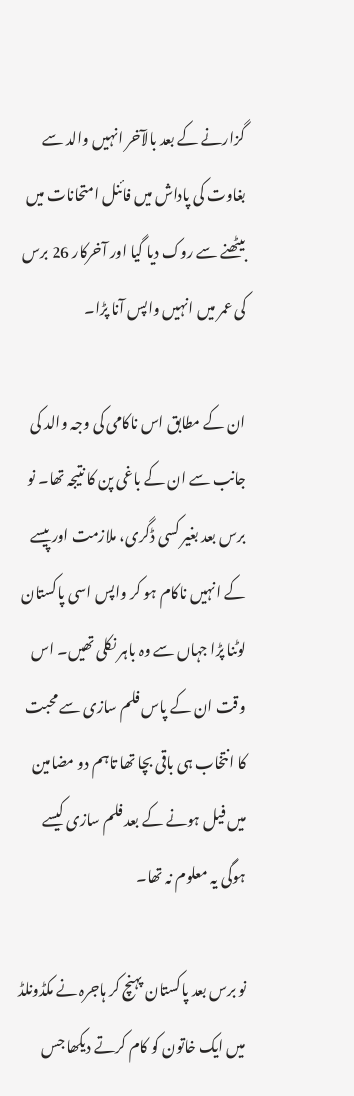گزارنے کے بعد بالآخر انہیں والد سے بغاوت کی پاداش میں فائنل امتحانات میں بیٹھنے سے روک دیا گیا اور آخرکار 26 برس کی عمر میں انہیں واپس آنا پڑا۔

ان کے مطابق اس ناکامی کی وجہ والد کی جانب سے ان کے باغی پن کا نتیجہ تھا۔ نو برس بعد بغیر کسی ڈگری، ملازمت اور پیسے کے انہیں ناکام ہو کر واپس اسی پاکستان لوٹنا پڑا جہاں سے وہ باہر نکلی تھیں۔ اس وقت ان کے پاس فلم سازی سے محبت کا انتخاب ہی باقی بچا تھا تاہم دو مضامین میں فیل ہونے کے بعد فلم سازی کیسے ہوگی یہ معلوم نہ تھا۔

نو برس بعد پاکستان پہنچ کر ہاجرہ نے مکڈونلڈ میں ایک خاتون کو کام کرتے دیکھا جس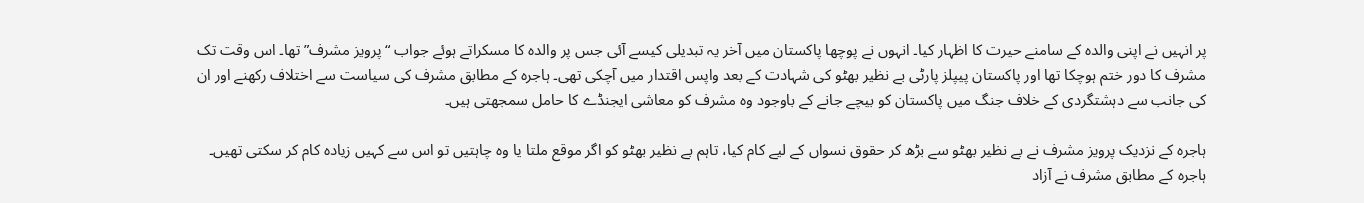پر انہیں نے اپنی والدہ کے سامنے حیرت کا اظہار کیا۔ انہوں نے پوچھا پاکستان میں آخر یہ تبدیلی کیسے آئی جس پر والدہ کا مسکراتے ہوئے جواب “پرویز مشرف” تھا۔ اس وقت تک مشرف کا دور ختم ہوچکا تھا اور پاکستان پیپلز پارٹی بے نظیر بھٹو کی شہادت کے بعد واپس اقتدار میں آچکی تھی۔ ہاجرہ کے مطابق مشرف کی سیاست سے اختلاف رکھنے اور ان کی جانب سے دہشتگردی کے خلاف جنگ میں پاکستان کو بیچے جانے کے باوجود وہ مشرف کو معاشی ایجنڈے کا حامل سمجھتی ہیں۔

ہاجرہ کے نزدیک پرویز مشرف نے بے نظیر بھٹو سے بڑھ کر حقوق نسواں کے لیے کام کیا، تاہم بے نظیر بھٹو کو اگر موقع ملتا یا وہ چاہتیں تو اس سے کہیں زیادہ کام کر سکتی تھیں۔ ہاجرہ کے مطابق مشرف نے آزاد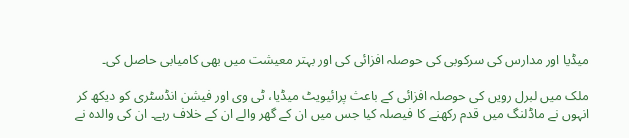میڈیا اور مدارس کی سرکوبی کی حوصلہ افزائی کی اور بہتر معیشت میں بھی کامیابی حاصل کی۔

ملک میں لبرل رویں کی حوصلہ افزائی کے باعث پرائیویٹ میڈیا، ٹی وی اور فیشن انڈسٹری کو دیکھ کر انہوں نے ماڈلنگ میں قدم رکھنے کا فیصلہ کیا جس میں ان کے گھر والے ان کے خلاف رہے۔ ان کی والدہ نے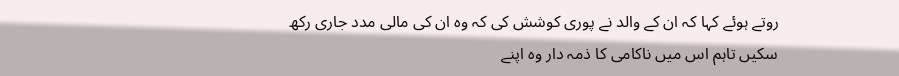روتے ہوئے کہا کہ ان کے والد نے پوری کوشش کی کہ وہ ان کی مالی مدد جاری رکھ سکیں تاہم اس میں ناکامی کا ذمہ دار وہ اپنے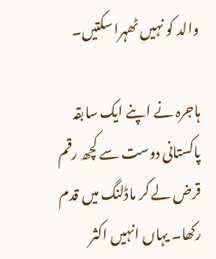والد کو نہیں ٹھہرا سکتیں۔

ہاجرہ نے اپنے ایک سابقہ پاکستانی دوست سے کچھ رقم قرض لے کر ماڈلنگ میں قدم رکھا۔ یہاں انہیں اکثر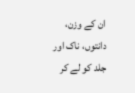ان کے وزن، دانتوں، ناک اور جلد کو لے کر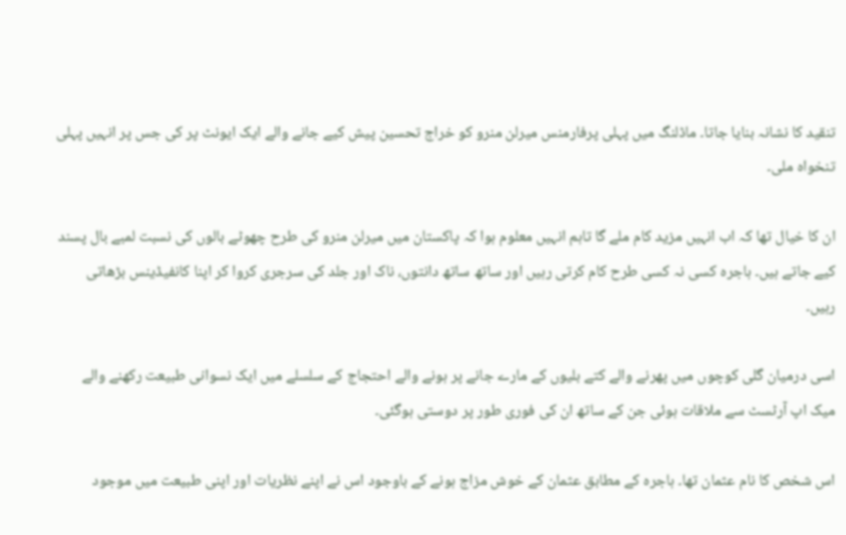تنقید کا نشانہ بنایا جاتا۔ ماڈلنگ میں پہلی پرفارمنس میرلن منرو کو خراج تحسین پیش کیے جانے والے ایک ایونٹ پر کی جس پر انہیں پہلی تنخواہ ملی۔

ان کا خیال تھا کہ اب انہیں مزید کام ملے گا تاہم انہیں معلوم ہوا کہ پاکستان میں میرلن منرو کی طرح چھوٹے بالوں کی نسبت لمبے بال پسند کیے جاتے ہیں۔ ہاجرہ کسی نہ کسی طرح کام کرتی رہیں اور ساتھ ساتھ دانتوں، ناک اور جلد کی سرجری کروا کر اپنا کانفیڈینس بڑھاتی رہیں۔

اسی درمیان گلی کوچوں میں پھرنے والے کتے بلیوں کے مارے جانے پر ہونے والے احتجاج کے سلسلے میں ایک نسوانی طبیعت رکھنے والے میک اپ آرٹسٹ سے ملاقات ہوئی جن کے ساتھ ان کی فوری طور پر دوستی ہوگئی۔

اس شخص کا نام عثمان تھا۔ ہاجرہ کے مطابق عثمان کے خوش مزاج ہونے کے باوجود اس نے اپنے نظریات اور اپنی طبیعت میں موجود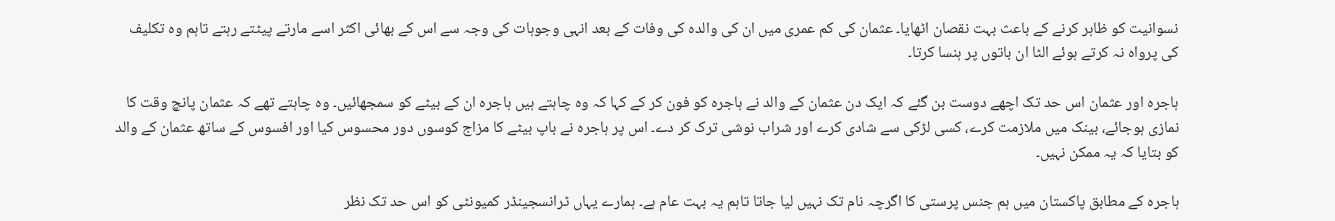نسوانیت کو ظاہر کرنے کے باعث بہت نقصان اٹھایا۔ عثمان کی کم عمری میں ان کی والدہ کی وفات کے بعد انہی وجوہات کی وجہ سے اس کے بھائی اکثر اسے مارتے پیٹتے رہتے تاہم وہ تکلیف کی پرواہ نہ کرتے ہوئے الٹا ان باتوں پر ہنسا کرتا۔

ہاجرہ اور عثمان اس حد تک اچھے دوست بن گئے کہ ایک دن عثمان کے والد نے ہاجرہ کو فون کر کے کہا کہ وہ چاہتے ہیں ہاجرہ ان کے بیٹے کو سمجھائیں۔ وہ چاہتے تھے کہ عثمان پانچ وقت کا نمازی ہوجائے، بینک میں ملازمت کرے، کسی لڑکی سے شادی کرے اور شراب نوشی ترک کر دے۔ اس پر ہاجرہ نے باپ بیٹے کا مزاج کوسوں دور محسوس کیا اور افسوس کے ساتھ عثمان کے والد کو بتایا کہ یہ ممکن نہیں۔

ہاجرہ کے مطابق پاکستان میں ہم جنس پرستی کا اگرچہ نام تک نہیں لیا جاتا تاہم یہ بہت عام ہے۔ ہمارے یہاں ٹرانسجینڈر کمیونٹی کو اس حد تک نظر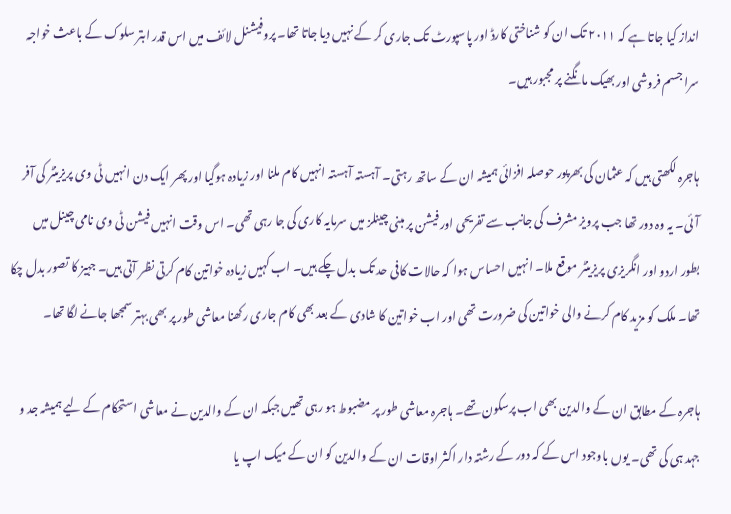انداز کیا جاتا ہے کہ ۲۰۱۱ تک ان کو شناختی کارڈ اور پاسپورٹ تک جاری کر کے نہیں دیا جاتا تھا۔ پروفیشنل لائف میں اس قدر ابتر سلوک کے باعث خواجہ سرا جسم فروشی اور بھیک مانگنے پر مجبور ہیں۔

ہاجرہ لکھتی ہیں کہ عثمان کی بھرپور حوصلہ افزائی ہمیشہ ان کے ساتھ رہتی۔ آہستہ آہستہ انہیں کام ملنا اور زیادہ ہوگیا اور پھر ایک دن انہیں ٹی وی پریزینٹر کی آفر آئی۔ یہ وہ دور تھا جب پرویز مشرف کی جانب سے تفریحی اور فیشن پر مبنی چینلز میں سرمایہ کاری کی جا رہی تھی۔ اس وقت انہیں فیشن ٹی وی نامی چینل میں بطور اردو اور انگریزی پریزینٹر موقع ملا۔ انہیں احساس ہوا کہ حالات کافی حد تک بدل چکے ہیں۔ اب کہیں زیادہ خواتین کام کرتی نظر آتی ہیں۔ جہیز کا تصور بدل چکا تھا۔ ملک کو مزید کام کرنے والی خواتین کی ضرورت تھی اور اب خواتین کا شادی کے بعد بھی کام جاری رکھنا معاشی طور پر بھی بہتر سمجھا جانے لگا تھا۔

ہاجرہ کے مطابق ان کے والدین بھی اب پرسکون تھے۔ ہاجرہ معاشی طور پر مضبوط ہو رہی تھیں جبکہ ان کے والدین نے معاشی استحکام کے لیے ہمیشہ جد و جہد ہی کی تھی۔ یوں باوجود اس کے کہ دور کے رشتہ دار اکثر اوقات ان کے والدین کو ان کے میک اپ یا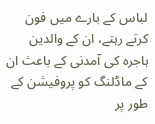لباس کے بارے میں فون کرتے رہتے، ان کے والدین ہاجرہ کی آمدنی کے باعث ان کے ماڈلنگ کو پروفیشن کے طور پر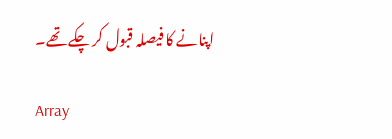اپنانے کا فیصلہ قبول کر چکے تھے۔

Array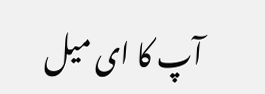آپ کا ای میل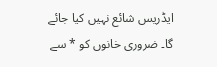ایڈریس شائع نہیں کیا جائے گا۔ ضروری خانوں کو * سے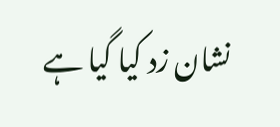نشان زد کیا گیا ہے